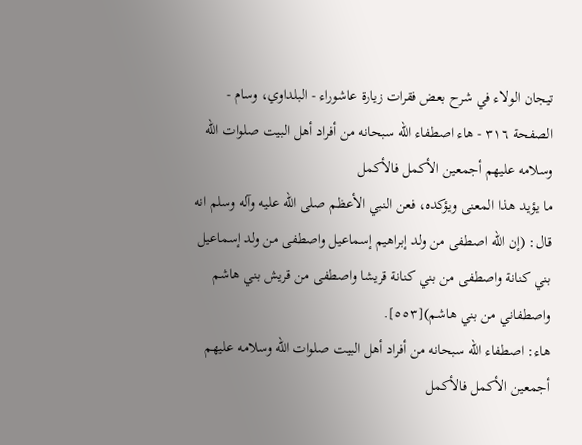تيجان الولاء في شرح بعض فقرات زيارة عاشوراء - البلداوي، وسام - الصفحة ٣١٦ - هاء اصطفاء الله سبحانه من أفراد أهل البيت صلوات الله وسلامه عليهم أجمعين الأكمل فالأكمل
ما يؤيد هذا المعنى ويؤكده، فعن النبي الأعظم صلى الله عليه وآله وسلم انه قال: (إن الله اصطفى من ولد إبراهيم إسماعيل واصطفى من ولد إسماعيل بني كنانة واصطفى من بني كنانة قريشا واصطفى من قريش بني هاشم واصطفاني من بني هاشم)[٥٥٣].
هاء: اصطفاء الله سبحانه من أفراد أهل البيت صلوات الله وسلامه عليهم أجمعين الأكمل فالأكمل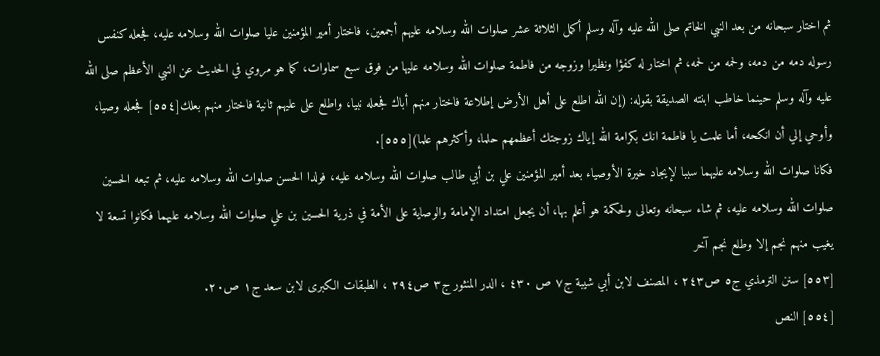ثم اختار سبحانه من بعد النبي الخاتم صلى الله عليه وآله وسلم أكمل الثلاثة عشر صلوات الله وسلامه عليهم أجمعين، فاختار أمير المؤمنين عليا صلوات الله وسلامه عليه، فجعله كنفس رسوله دمه من دمه، ولحمه من لحمه، ثم اختار له كفؤا ونظيرا وزوجه من فاطمة صلوات الله وسلامه عليها من فوق سبع سماوات، كما هو مروي في الحديث عن النبي الأعظم صلى الله عليه وآله وسلم حينما خاطب ابنته الصديقة بقوله: (إن الله اطلع على أهل الأرض إطلاعة فاختار منهم أباك فجعله نبيا، واطلع على عليهم ثانية فاختار منهم بعلك[٥٥٤] فجعله وصيا، وأوحي إلي أن انكحه، أما علمت يا فاطمة انك بكرامة الله إياك زوجتك أعظمهم حلما، وأكثرهم علما)[٥٥٥].
فكانا صلوات الله وسلامه عليهما سببا لإيجاد خيرة الأوصياء بعد أمير المؤمنين علي بن أبي طالب صلوات الله وسلامه عليه، فولدا الحسن صلوات الله وسلامه عليه، ثم تبعه الحسين صلوات الله وسلامه عليه، ثم شاء سبحانه وتعالى ولحكمة هو أعلم بها، أن يجعل امتداد الإمامة والوصاية على الأمة في ذرية الحسين بن علي صلوات الله وسلامه عليهما فكانوا تسعة لا يغيب منهم نجم إلا وطلع نجم آخر
[٥٥٣] سنن الترمذي ج٥ ص٢٤٣ ، المصنف لابن أبي شيبة ج٧ ص ٤٣٠ ، الدر المنثور ج٣ ص٢٩٤ ، الطبقات الكبرى لابن سعد ج١ ص٢٠.
[٥٥٤] النص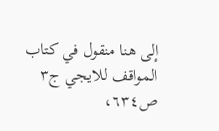إلى هنا منقول في كتاب المواقف للايجي ج٣ ص٦٣٤،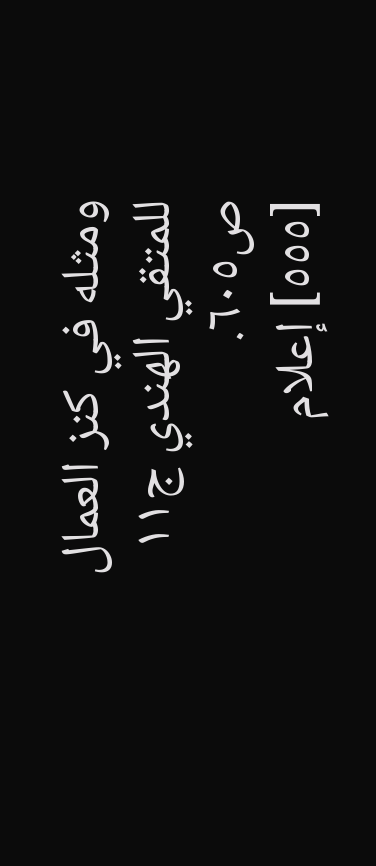ومثله في كنز العمال للمتقي الهندي ج١١ ص٦٠٥.
[٥٥٥] إعلام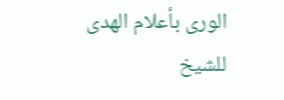الورى بأعلام الهدى للشيخ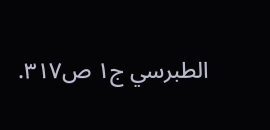الطبرسي ج١ ص٣١٧.